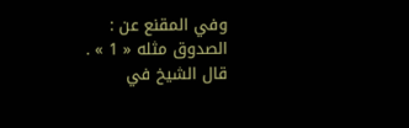وفي المقنع عن : الصدوق مثله « 1 » .
قال الشيخ في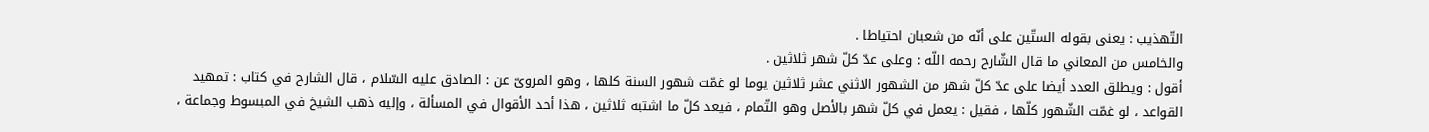التّهذيب : يعنى بقوله الستّين على أنّه من شعبان احتياطا .
والخامس من المعاني ما قال الشّارح رحمه اللّه : وعلى عدّ كلّ شهر ثلاثين .
أقول : ويطلق العدد أيضا على عدّ كلّ شهر من الشهور الاثني عشر ثلاثين يوما لو غمّت شهور السنة كلها ، وهو المروىّ عن : الصادق عليه السّلام ، قال الشارح في كتاب : تمهيد القواعد ، لو غمّت الشّهور كلّها ، فقيل : يعمل في كلّ شهر بالأصل وهو التّمام ، فيعد كلّ ما اشتبه ثلاثين ، هذا أحد الأقوال في المسألة ، وإليه ذهب الشيخ في المبسوط وجماعة ،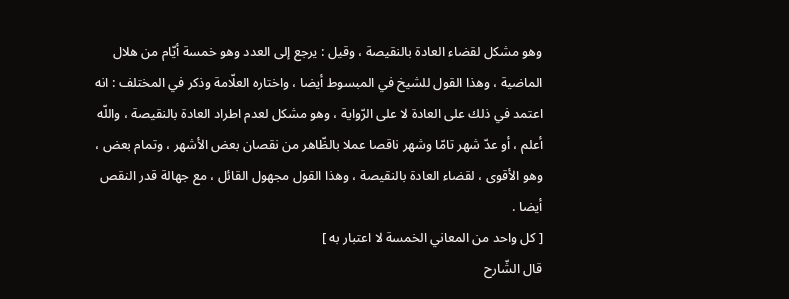وهو مشكل لقضاء العادة بالنقيصة ، وقيل : يرجع إلى العدد وهو خمسة أيّام من هلال الماضية ، وهذا القول للشيخ في المبسوط أيضا ، واختاره العلّامة وذكر في المختلف : انه اعتمد في ذلك على العادة لا على الرّواية ، وهو مشكل لعدم اطراد العادة بالنقيصة ، واللّه أعلم ، أو عدّ شهر تامّا وشهر ناقصا عملا بالظّاهر من نقصان بعض الأشهر ، وتمام بعض ، وهو الأقوى ، لقضاء العادة بالنقيصة ، وهذا القول مجهول القائل ، مع جهالة قدر النقص أيضا .
[ كل واحد من المعاني الخمسة لا اعتبار به ]
قال الشّارح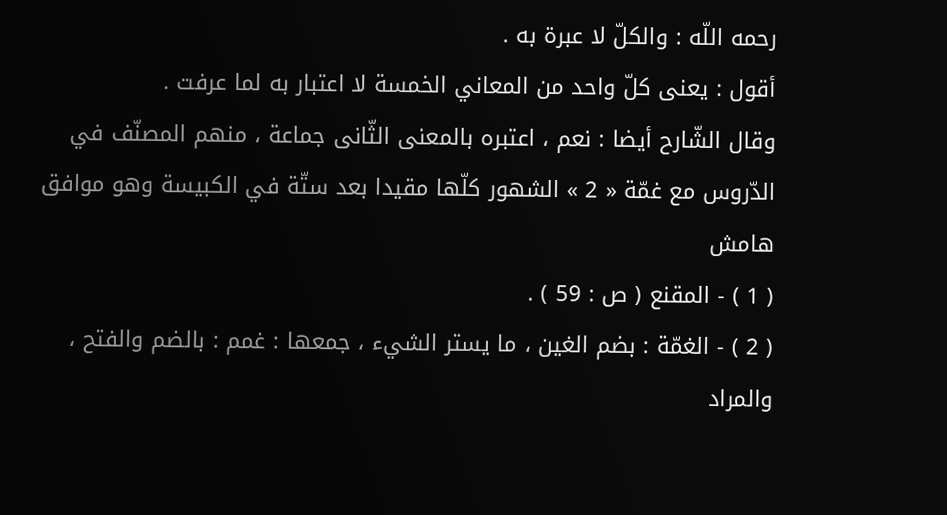رحمه اللّه : والكلّ لا عبرة به .
أقول : يعنى كلّ واحد من المعاني الخمسة لا اعتبار به لما عرفت .
وقال الشّارح أيضا : نعم ، اعتبره بالمعنى الثّانى جماعة ، منهم المصنّف في الدّروس مع غمّة « 2 » الشهور كلّها مقيدا بعد ستّة في الكبيسة وهو موافق
هامش
( 1 ) - المقنع ( ص : 59 ) .
( 2 ) - الغمّة : بضم الغين ، ما يستر الشيء ، جمعها : غمم : بالضم والفتح ، والمراد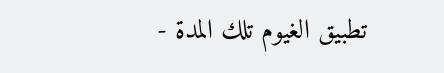تطبيق الغيوم تلك المدة -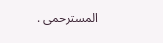المسترحمى .